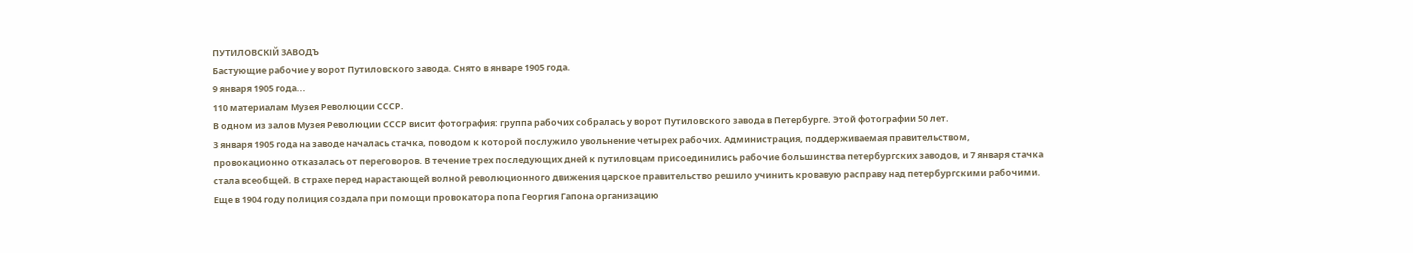ПУТИЛОВСКІЙ ЗАВОДЪ
Бастующие рабочие у ворот Путиловского завода. Снято в январе 1905 года.
9 января 1905 года...
110 материалам Музея Революции СССР.
В одном из залов Музея Революции СССР висит фотография: группа рабочих собралась у ворот Путиловского завода в Петербурге. Этой фотографии 50 лет.
3 января 1905 года на заводе началась стачка, поводом к которой послужило увольнение четырех рабочих. Администрация, поддерживаемая правительством, провокационно отказалась от переговоров. В течение трех последующих дней к путиловцам присоединились рабочие большинства петербургских заводов, и 7 января стачка стала всеобщей. В страхе перед нарастающей волной революционного движения царское правительство решило учинить кровавую расправу над петербургскими рабочими.
Еще в 1904 году полиция создала при помощи провокатора попа Георгия Гапона организацию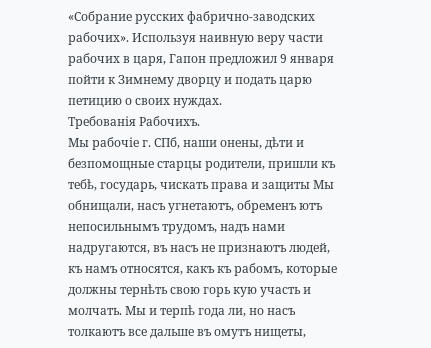«Собрание русских фабрично-заводских рабочих». Используя наивную веру части рабочих в царя, Гапон предложил 9 января пойти к Зимнему дворцу и подать царю петицию о своих нуждах.
Требованія Рабочихъ.
Мы рабочіе г. СПб, наши онены, дѣти и безпомощные старцы родители, пришли къ тебѣ, государь, чискать права и защиты Мы обнищали, насъ угнетаютъ, обременъ ютъ непосильнымъ трудомъ, надъ нами надругаются, въ насъ не признаютъ людей, къ намъ относятся, какъ къ рабомъ, которые должны тернѣть свою горь кую участь и молчать. Мы и терпѣ года ли, но насъ толкаютъ все дальше въ омутъ нищеты,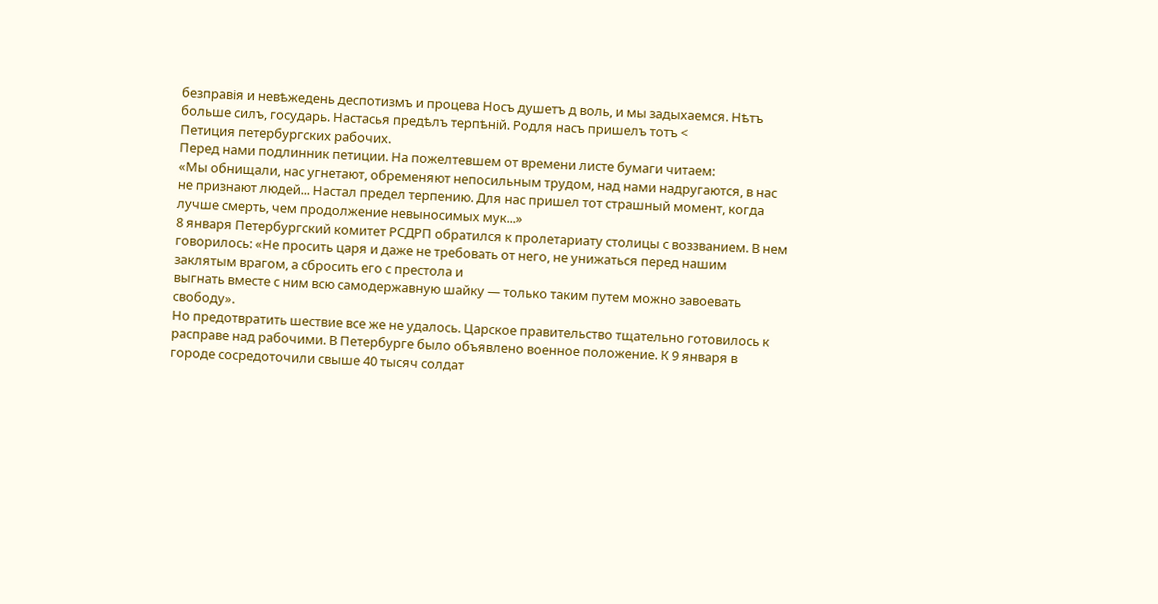безправія и невѣжедень деспотизмъ и процева Носъ душетъ д воль, и мы задыхаемся. Нѣтъ больше силъ, государь. Настасья предѣлъ терпѣній. Родля насъ пришелъ тотъ <
Петиция петербургских рабочих.
Перед нами подлинник петиции. На пожелтевшем от времени листе бумаги читаем:
«Мы обнищали, нас угнетают, обременяют непосильным трудом, над нами надругаются, в нас не признают людей... Настал предел терпению. Для нас пришел тот страшный момент, когда лучше смерть, чем продолжение невыносимых мук...»
8 января Петербургский комитет РСДРП обратился к пролетариату столицы с воззванием. В нем говорилось: «Не просить царя и даже не требовать от него, не унижаться перед нашим заклятым врагом, а сбросить его с престола и
выгнать вместе с ним всю самодержавную шайку — только таким путем можно завоевать свободу».
Но предотвратить шествие все же не удалось. Царское правительство тщательно готовилось к расправе над рабочими. В Петербурге было объявлено военное положение. К 9 января в городе сосредоточили свыше 40 тысяч солдат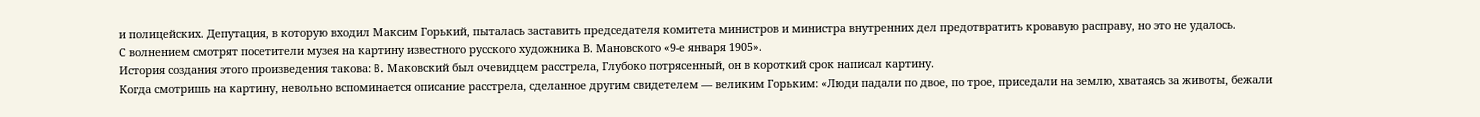и полицейских. Депутация, в которую входил Максим Горький, пыталась заставить председателя комитета министров и министра внутренних дел предотвратить кровавую расправу, но это не удалось.
С волнением смотрят посетители музея на картину известного русского художника В. Мановского «9-е января 1905».
История создания этого произведения такова: B. Маковский был очевидцем расстрела, Глубоко потрясенный, он в короткий срок написал картину.
Когда смотришь на картину, невольно вспоминается описание расстрела, сделанное другим свидетелем — великим Горьким: «Люди падали по двое, по трое, приседали на землю, хватаясь за животы, бежали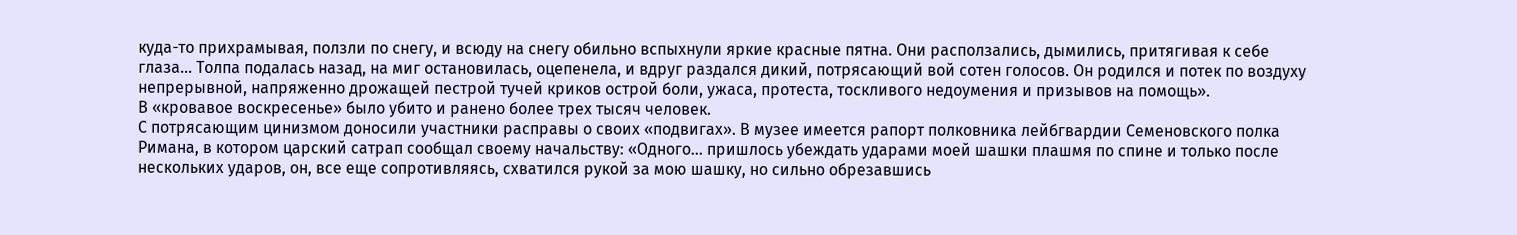куда-то прихрамывая, ползли по снегу, и всюду на снегу обильно вспыхнули яркие красные пятна. Они расползались, дымились, притягивая к себе глаза... Толпа подалась назад, на миг остановилась, оцепенела, и вдруг раздался дикий, потрясающий вой сотен голосов. Он родился и потек по воздуху непрерывной, напряженно дрожащей пестрой тучей криков острой боли, ужаса, протеста, тоскливого недоумения и призывов на помощь».
В «кровавое воскресенье» было убито и ранено более трех тысяч человек.
С потрясающим цинизмом доносили участники расправы о своих «подвигах». В музее имеется рапорт полковника лейбгвардии Семеновского полка Римана, в котором царский сатрап сообщал своему начальству: «Одного... пришлось убеждать ударами моей шашки плашмя по спине и только после нескольких ударов, он, все еще сопротивляясь, схватился рукой за мою шашку, но сильно обрезавшись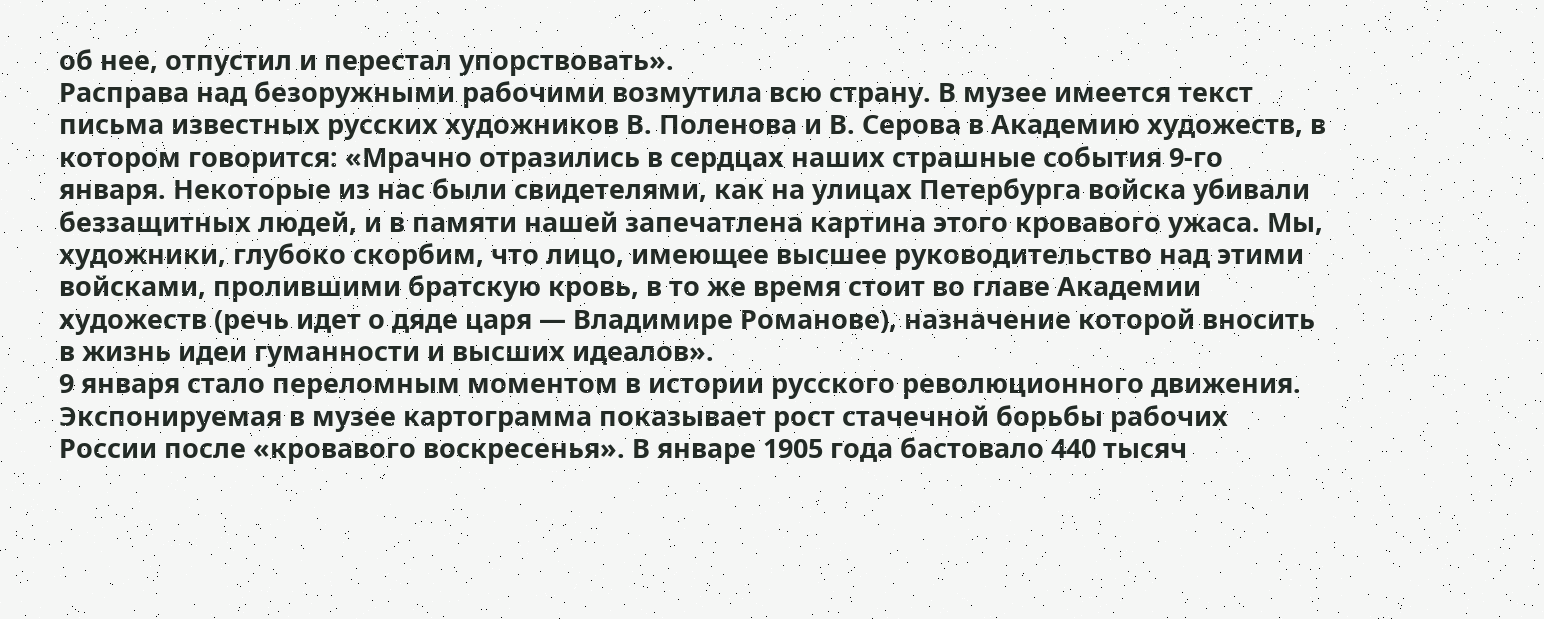об нее, отпустил и перестал упорствовать».
Расправа над безоружными рабочими возмутила всю страну. В музее имеется текст письма известных русских художников В. Поленова и В. Серова в Академию художеств, в котором говорится: «Мрачно отразились в сердцах наших страшные события 9-го января. Некоторые из нас были свидетелями, как на улицах Петербурга войска убивали беззащитных людей, и в памяти нашей запечатлена картина этого кровавого ужаса. Мы, художники, глубоко скорбим, что лицо, имеющее высшее руководительство над этими войсками, пролившими братскую кровь, в то же время стоит во главе Академии художеств (речь идет о дяде царя — Владимире Романове), назначение которой вносить в жизнь идеи гуманности и высших идеалов».
9 января стало переломным моментом в истории русского революционного движения. Экспонируемая в музее картограмма показывает рост стачечной борьбы рабочих России после «кровавого воскресенья». В январе 1905 года бастовало 440 тысяч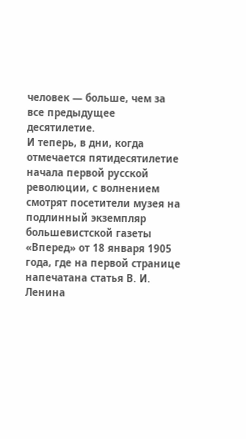человек — больше, чем за все предыдущее десятилетие.
И теперь, в дни, когда отмечается пятидесятилетие начала первой русской революции, с волнением смотрят посетители музея на подлинный экземпляр большевистской газеты «Вперед» от 18 января 1905 года, где на первой странице напечатана статья В. И. Ленина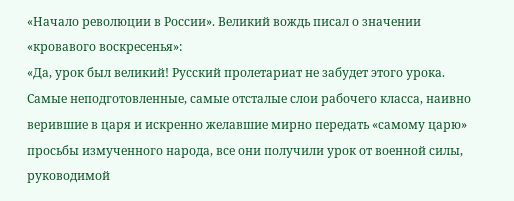«Начало революции в России». Великий вождь писал о значении «кровавого воскресенья»:
«Да, урок был великий! Русский пролетариат не забудет этого урока. Самые неподготовленные, самые отсталые слои рабочего класса, наивно верившие в царя и искренно желавшие мирно передать «самому царю» просьбы измученного народа, все они получили урок от военной силы, руководимой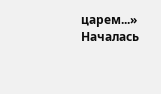царем...»
Началась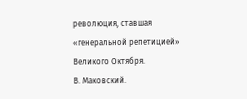революция, ставшая «генеральной репетицией» Великого Октября.
В. Маковский.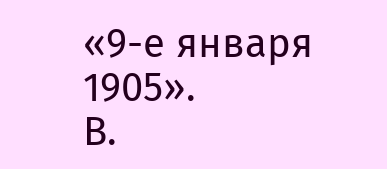«9-е января 1905».
В.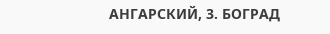АНГАРСКИЙ, 3. БОГРАД